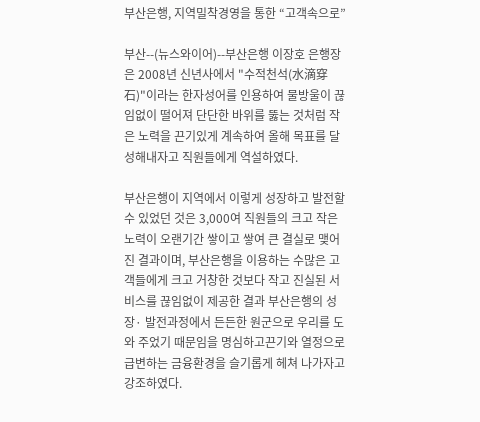부산은행, 지역밀착경영을 통한 “고객속으로”

부산--(뉴스와이어)--부산은행 이장호 은행장은 2008년 신년사에서 "수적천석(水滴穿石)"이라는 한자성어를 인용하여 물방울이 끊임없이 떨어져 단단한 바위를 뚫는 것처럼 작은 노력을 끈기있게 계속하여 올해 목표를 달성해내자고 직원들에게 역설하였다.

부산은행이 지역에서 이렇게 성장하고 발전할 수 있었던 것은 3,000여 직원들의 크고 작은 노력이 오랜기간 쌓이고 쌓여 큰 결실로 맺어진 결과이며, 부산은행을 이용하는 수많은 고객들에게 크고 거창한 것보다 작고 진실된 서비스를 끊임없이 제공한 결과 부산은행의 성장· 발전과정에서 든든한 원군으로 우리를 도와 주었기 때문임을 명심하고끈기와 열정으로 급변하는 금융환경을 슬기롭게 헤쳐 나가자고 강조하였다.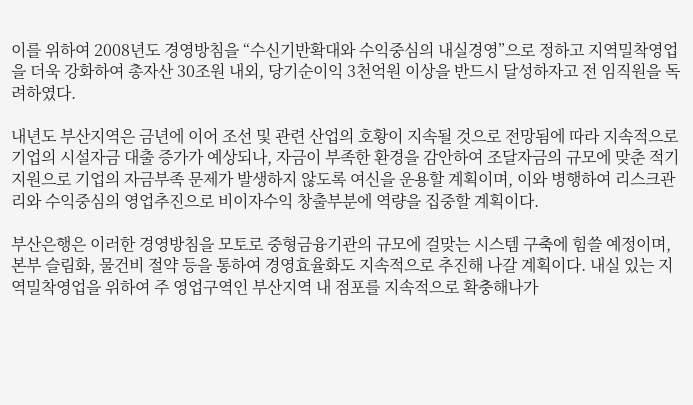이를 위하여 2008년도 경영방침을 “수신기반확대와 수익중심의 내실경영”으로 정하고 지역밀착영업을 더욱 강화하여 총자산 30조원 내외, 당기순이익 3천억원 이상을 반드시 달성하자고 전 임직원을 독려하였다.

내년도 부산지역은 금년에 이어 조선 및 관련 산업의 호황이 지속될 것으로 전망됨에 따라 지속적으로 기업의 시설자금 대출 증가가 예상되나, 자금이 부족한 환경을 감안하여 조달자금의 규모에 맞춘 적기지원으로 기업의 자금부족 문제가 발생하지 않도록 여신을 운용할 계획이며, 이와 병행하여 리스크관리와 수익중심의 영업추진으로 비이자수익 창출부분에 역량을 집중할 계획이다.

부산은행은 이러한 경영방침을 모토로 중형금융기관의 규모에 걸맞는 시스템 구축에 힘쓸 예정이며, 본부 슬림화, 물건비 절약 등을 통하여 경영효율화도 지속적으로 추진해 나갈 계획이다. 내실 있는 지역밀착영업을 위하여 주 영업구역인 부산지역 내 점포를 지속적으로 확충해나가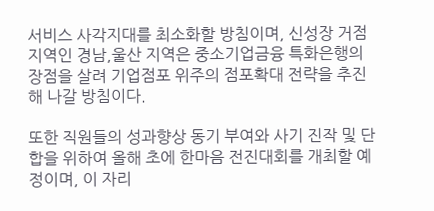서비스 사각지대를 최소화할 방침이며, 신성장 거점지역인 경남,울산 지역은 중소기업금융 특화은행의 장점을 살려 기업점포 위주의 점포확대 전략을 추진해 나갈 방침이다.

또한 직원들의 성과향상 동기 부여와 사기 진작 및 단합을 위하여 올해 초에 한마음 전진대회를 개최할 예정이며, 이 자리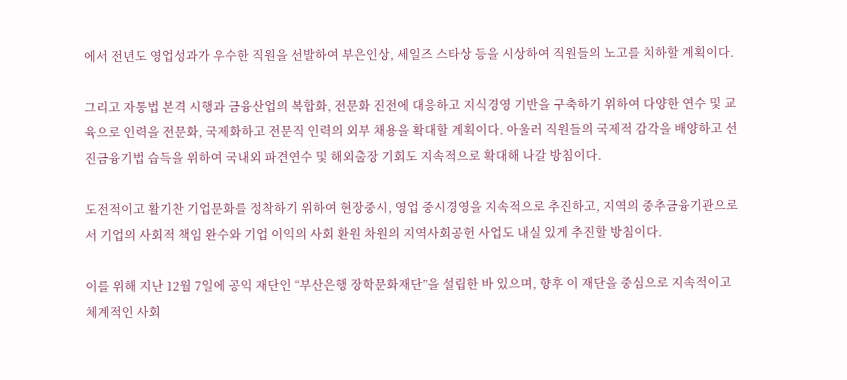에서 전년도 영업성과가 우수한 직원을 선발하여 부은인상, 세일즈 스타상 등을 시상하여 직원들의 노고를 치하할 계획이다.

그리고 자통법 본격 시행과 금융산업의 복합화, 전문화 진전에 대응하고 지식경영 기반을 구축하기 위하여 다양한 연수 및 교육으로 인력을 전문화, 국제화하고 전문직 인력의 외부 채용을 확대할 계획이다. 아울러 직원들의 국제적 감각을 배양하고 선진금융기법 습득을 위하여 국내외 파견연수 및 해외출장 기회도 지속적으로 확대해 나갈 방침이다.

도전적이고 활기찬 기업문화를 정착하기 위하여 현장중시, 영업 중시경영을 지속적으로 추진하고, 지역의 중추금융기관으로서 기업의 사회적 책임 완수와 기업 이익의 사회 환원 차원의 지역사회공헌 사업도 내실 있게 추진할 방침이다.

이를 위해 지난 12월 7일에 공익 재단인 “부산은행 장학문화재단”을 설립한 바 있으며, 향후 이 재단을 중심으로 지속적이고 체계적인 사회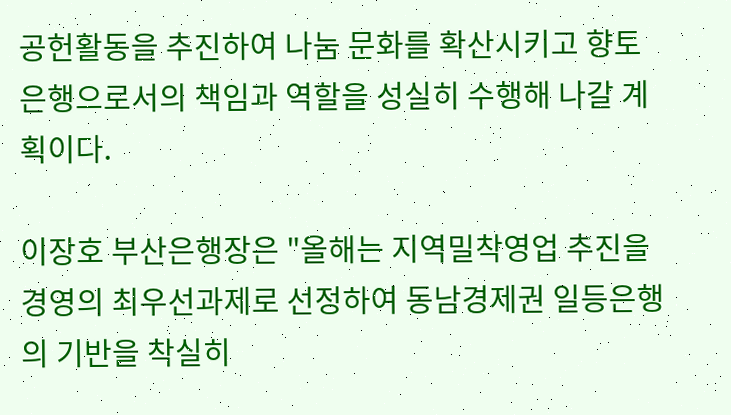공헌활동을 추진하여 나눔 문화를 확산시키고 향토 은행으로서의 책임과 역할을 성실히 수행해 나갈 계획이다.

이장호 부산은행장은 "올해는 지역밀착영업 추진을 경영의 최우선과제로 선정하여 동남경제권 일등은행의 기반을 착실히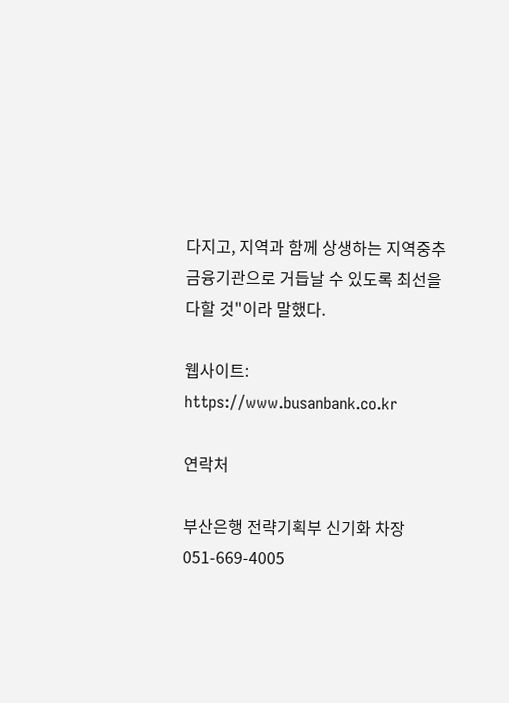다지고, 지역과 함께 상생하는 지역중추 금융기관으로 거듭날 수 있도록 최선을 다할 것"이라 말했다.

웹사이트: https://www.busanbank.co.kr

연락처

부산은행 전략기획부 신기화 차장 051-669-4005